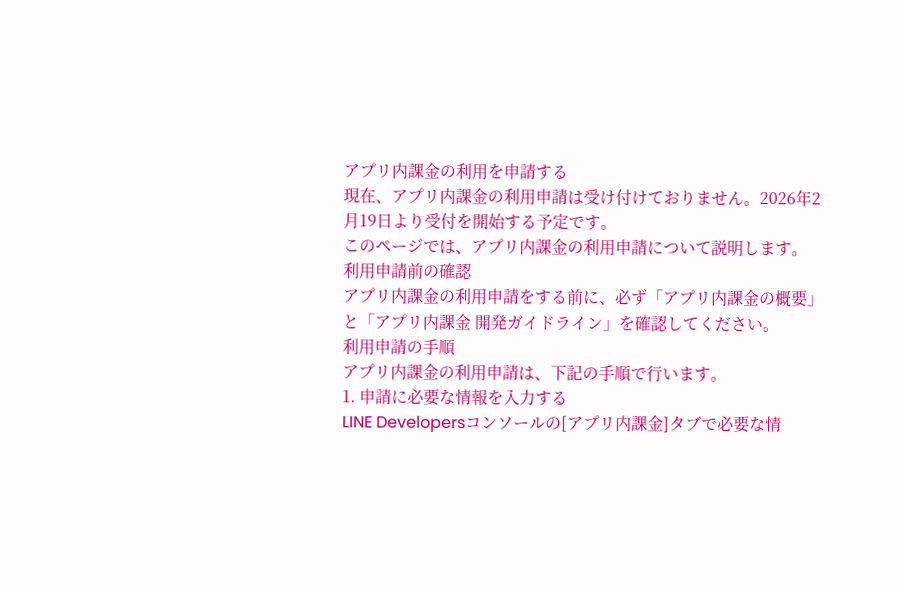アプリ内課金の利用を申請する
現在、アプリ内課金の利用申請は受け付けておりません。2026年2月19日より受付を開始する予定です。
このページでは、アプリ内課金の利用申請について説明します。
利用申請前の確認
アプリ内課金の利用申請をする前に、必ず「アプリ内課金の概要」と「アプリ内課金 開発ガイドライン」を確認してください。
利用申請の手順
アプリ内課金の利用申請は、下記の手順で行います。
1. 申請に必要な情報を入力する
LINE Developersコンソールの[アプリ内課金]タブで必要な情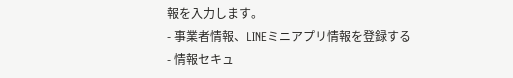報を入力します。
- 事業者情報、LINEミニアプリ情報を登録する
- 情報セキュ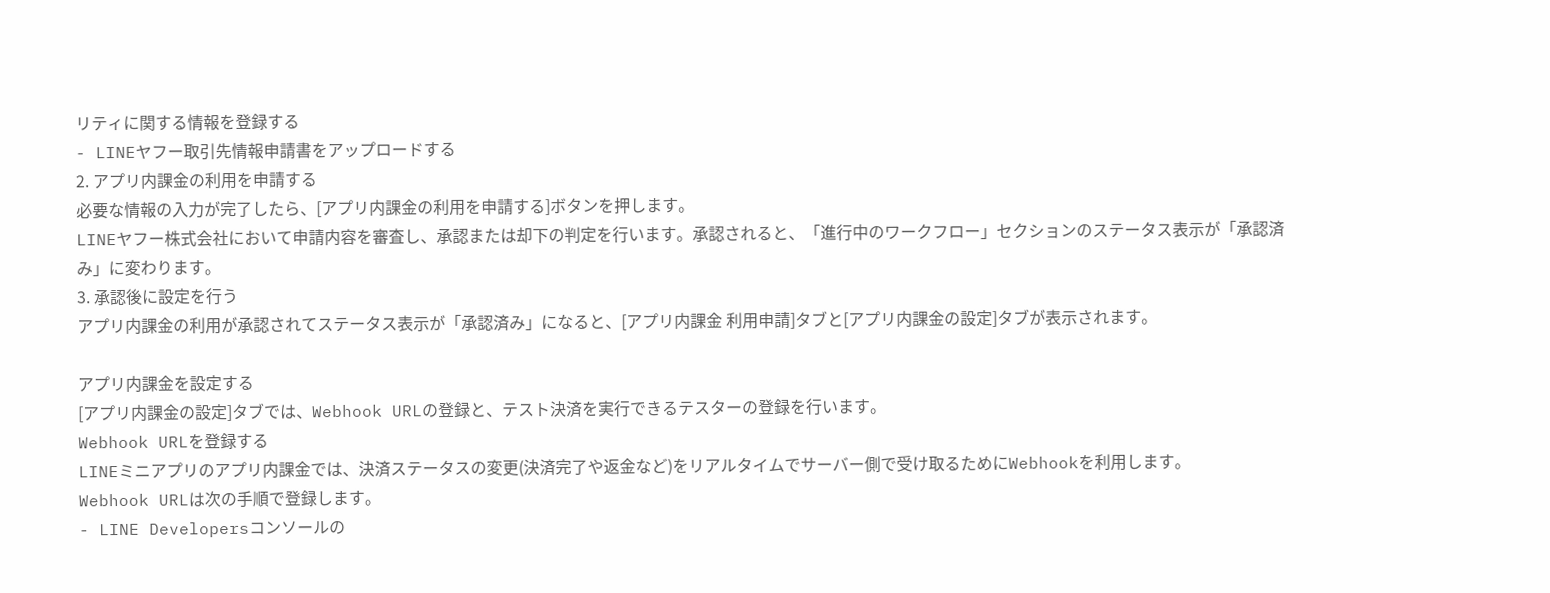リティに関する情報を登録する
- LINEヤフー取引先情報申請書をアップロードする
2. アプリ内課金の利用を申請する
必要な情報の入力が完了したら、[アプリ内課金の利用を申請する]ボタンを押します。
LINEヤフー株式会社において申請内容を審査し、承認または却下の判定を行います。承認されると、「進行中のワークフロー」セクションのステータス表示が「承認済み」に変わります。
3. 承認後に設定を行う
アプリ内課金の利用が承認されてステータス表示が「承認済み」になると、[アプリ内課金 利用申請]タブと[アプリ内課金の設定]タブが表示されます。

アプリ内課金を設定する
[アプリ内課金の設定]タブでは、Webhook URLの登録と、テスト決済を実行できるテスターの登録を行います。
Webhook URLを登録する
LINEミニアプリのアプリ内課金では、決済ステータスの変更(決済完了や返金など)をリアルタイムでサーバー側で受け取るためにWebhookを利用します。
Webhook URLは次の手順で登録します。
- LINE Developersコンソールの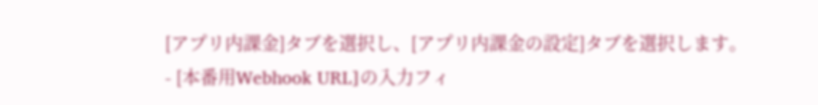[アプリ内課金]タブを選択し、[アプリ内課金の設定]タブを選択します。
- [本番用Webhook URL]の入力フィ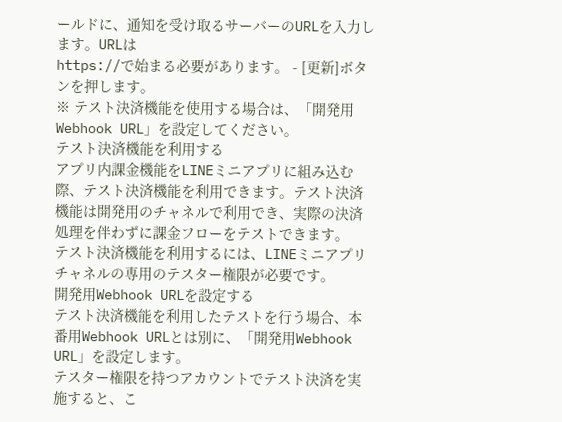ールドに、通知を受け取るサーバーのURLを入力します。URLは
https://で始まる必要があります。 - [更新]ボタンを押します。
※ テスト決済機能を使用する場合は、「開発用Webhook URL」を設定してください。
テスト決済機能を利用する
アプリ内課金機能をLINEミニアプリに組み込む際、テスト決済機能を利用できます。テスト決済機能は開発用のチャネルで利用でき、実際の決済処理を伴わずに課金フローをテストできます。
テスト決済機能を利用するには、LINEミニアプリチャネルの専用のテスター権限が必要です。
開発用Webhook URLを設定する
テスト決済機能を利用したテストを行う場合、本番用Webhook URLとは別に、「開発用Webhook URL」を設定します。
テスター権限を持つアカウントでテスト決済を実施すると、こ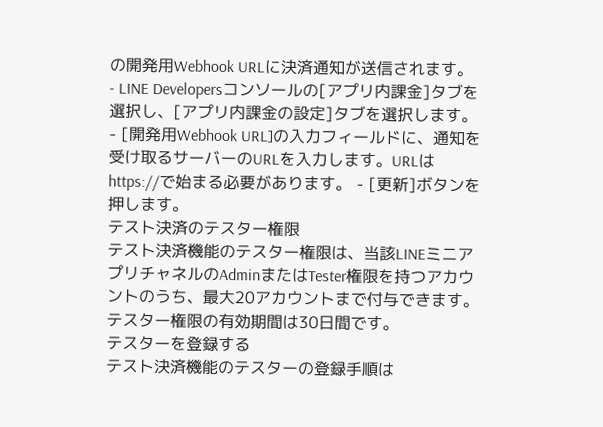の開発用Webhook URLに決済通知が送信されます。
- LINE Developersコンソールの[アプリ内課金]タブを選択し、[アプリ内課金の設定]タブを選択します。
- [開発用Webhook URL]の入力フィールドに、通知を受け取るサーバーのURLを入力します。URLは
https://で始まる必要があります。 - [更新]ボタンを押します。
テスト決済のテスター権限
テスト決済機能のテスター権限は、当該LINEミニアプリチャネルのAdminまたはTester権限を持つアカウントのうち、最大20アカウントまで付与できます。
テスター権限の有効期間は30日間です。
テスターを登録する
テスト決済機能のテスターの登録手順は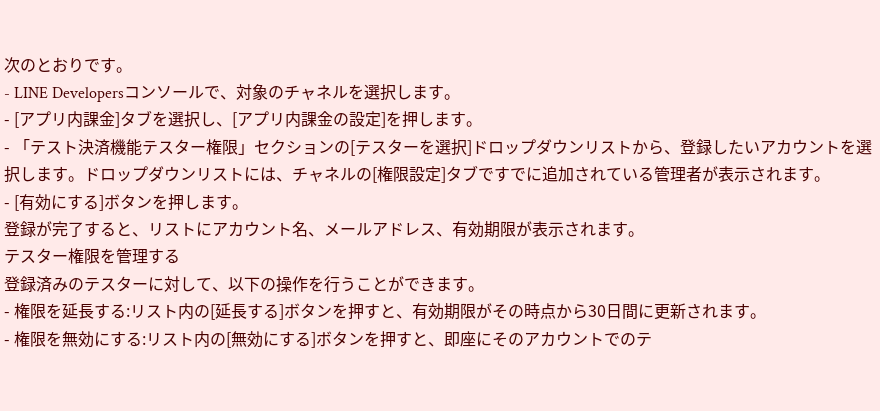次のとおりです。
- LINE Developersコンソールで、対象のチャネルを選択します。
- [アプリ内課金]タブを選択し、[アプリ内課金の設定]を押します。
- 「テスト決済機能テスター権限」セクションの[テスターを選択]ドロップダウンリストから、登録したいアカウントを選択します。ドロップダウンリストには、チャネルの[権限設定]タブですでに追加されている管理者が表示されます。
- [有効にする]ボタンを押します。
登録が完了すると、リストにアカウント名、メールアドレス、有効期限が表示されます。
テスター権限を管理する
登録済みのテスターに対して、以下の操作を行うことができます。
- 権限を延長する:リスト内の[延長する]ボタンを押すと、有効期限がその時点から30日間に更新されます。
- 権限を無効にする:リスト内の[無効にする]ボタンを押すと、即座にそのアカウントでのテ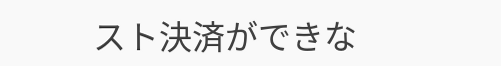スト決済ができな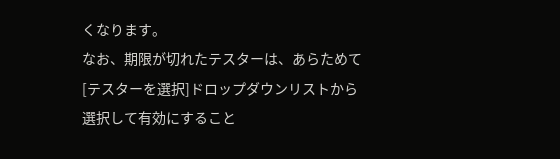くなります。
なお、期限が切れたテスターは、あらためて[テスターを選択]ドロップダウンリストから選択して有効にすること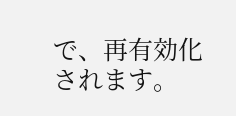で、再有効化されます。